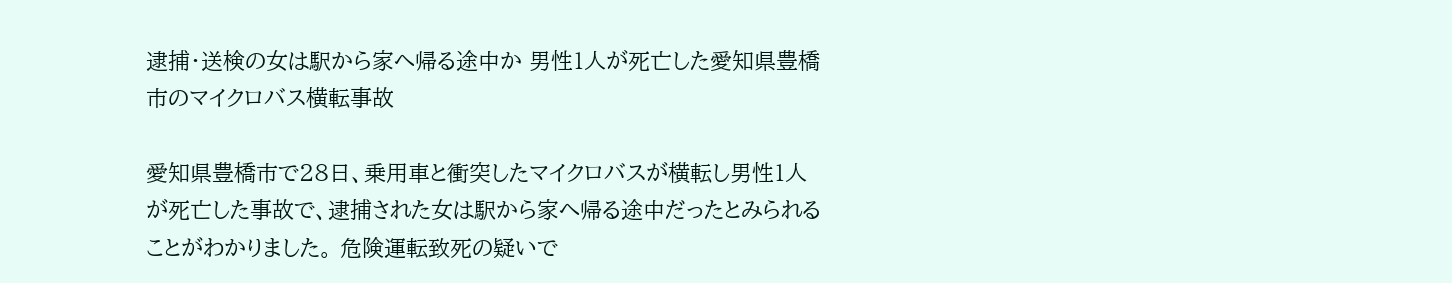逮捕・送検の女は駅から家へ帰る途中か 男性1人が死亡した愛知県豊橋市のマイクロバス横転事故

愛知県豊橋市で28日、乗用車と衝突したマイクロバスが横転し男性1人が死亡した事故で、逮捕された女は駅から家へ帰る途中だったとみられることがわかりました。 危険運転致死の疑いで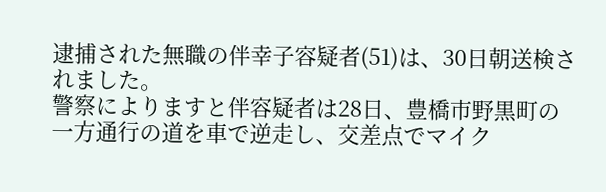逮捕された無職の伴幸子容疑者(51)は、30日朝送検されました。
警察によりますと伴容疑者は28日、豊橋市野黒町の一方通行の道を車で逆走し、交差点でマイク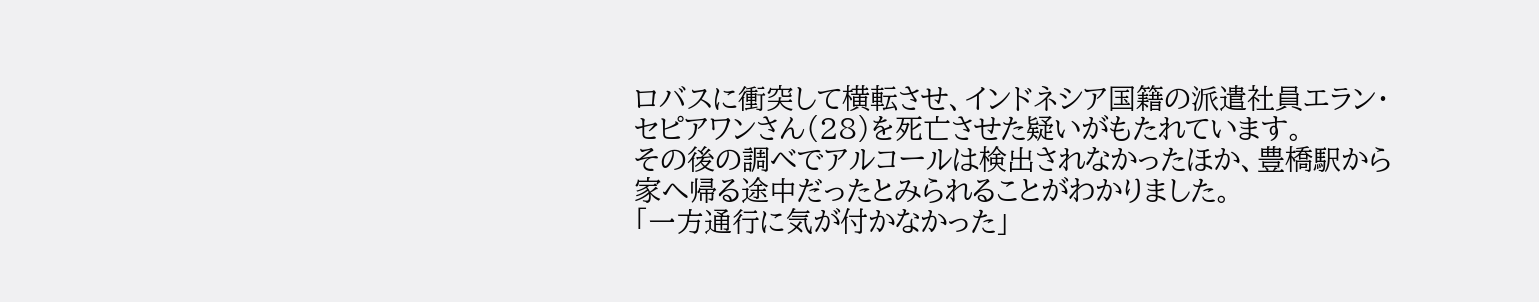ロバスに衝突して横転させ、インドネシア国籍の派遣社員エラン・セピアワンさん(28)を死亡させた疑いがもたれています。
その後の調べでアルコールは検出されなかったほか、豊橋駅から家へ帰る途中だったとみられることがわかりました。
「一方通行に気が付かなかった」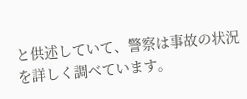と供述していて、警察は事故の状況を詳しく調べています。